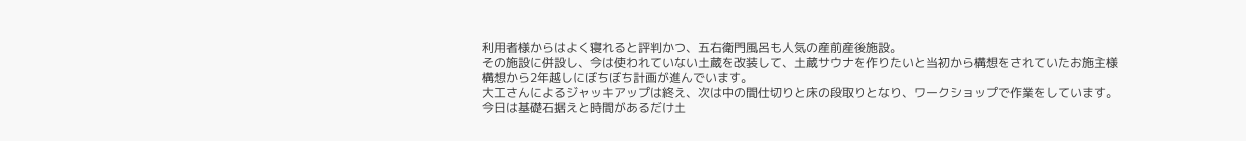利用者様からはよく寝れると評判かつ、五右衛門風呂も人気の産前産後施設。
その施設に併設し、今は使われていない土蔵を改装して、土蔵サウナを作りたいと当初から構想をされていたお施主様
構想から2年越しにぼちぼち計画が進んでいます。
大工さんによるジャッキアップは終え、次は中の間仕切りと床の段取りとなり、ワークショップで作業をしています。
今日は基礎石据えと時間があるだけ土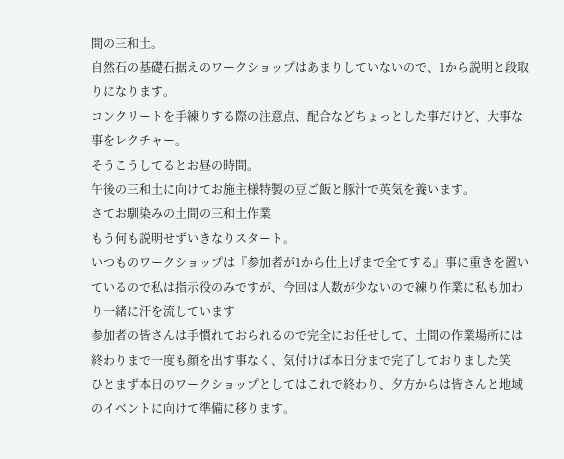間の三和土。
自然石の基礎石据えのワークショップはあまりしていないので、1から説明と段取りになります。
コンクリートを手練りする際の注意点、配合などちょっとした事だけど、大事な事をレクチャー。
そうこうしてるとお昼の時間。
午後の三和土に向けてお施主様特製の豆ご飯と豚汁で英気を養います。
さてお馴染みの土間の三和土作業
もう何も説明せずいきなりスタート。
いつものワークショップは『参加者が1から仕上げまで全てする』事に重きを置いているので私は指示役のみですが、今回は人数が少ないので練り作業に私も加わり一緒に汗を流しています
参加者の皆さんは手慣れておられるので完全にお任せして、土間の作業場所には終わりまで一度も顔を出す事なく、気付けば本日分まで完了しておりました笑
ひとまず本日のワークショップとしてはこれで終わり、夕方からは皆さんと地域のイベントに向けて準備に移ります。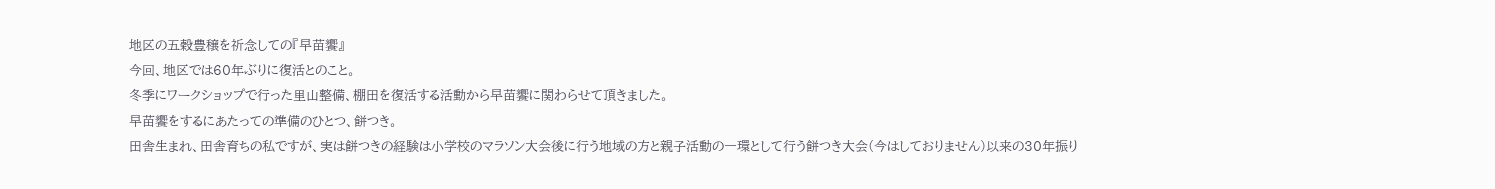地区の五穀豊穣を祈念しての『早苗饗』
今回、地区では60年ぶりに復活とのこと。
冬季にワークショップで行った里山整備、棚田を復活する活動から早苗饗に関わらせて頂きました。
早苗饗をするにあたっての準備のひとつ、餅つき。
田舎生まれ、田舎育ちの私ですが、実は餅つきの経験は小学校のマラソン大会後に行う地域の方と親子活動の一環として行う餅つき大会(今はしておりません)以来の30年振り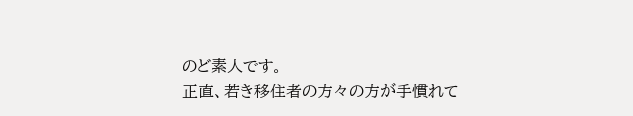のど素人です。
正直、若き移住者の方々の方が手慣れて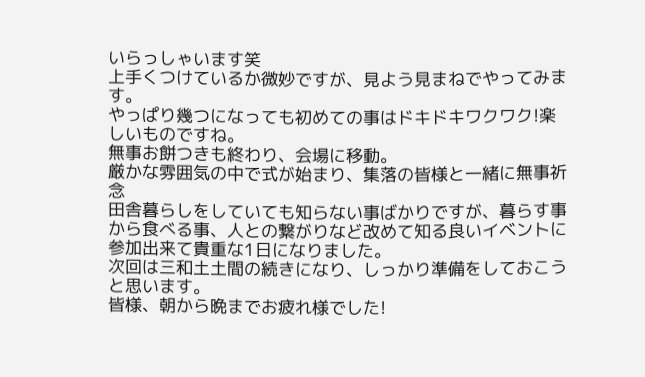いらっしゃいます笑
上手くつけているか微妙ですが、見よう見まねでやってみます。
やっぱり幾つになっても初めての事はドキドキワクワク!楽しいものですね。
無事お餅つきも終わり、会場に移動。
厳かな雰囲気の中で式が始まり、集落の皆様と一緒に無事祈念
田舎暮らしをしていても知らない事ばかりですが、暮らす事から食べる事、人との繋がりなど改めて知る良いイベントに参加出来て貴重な1日になりました。
次回は三和土土間の続きになり、しっかり準備をしておこうと思います。
皆様、朝から晩までお疲れ様でした!